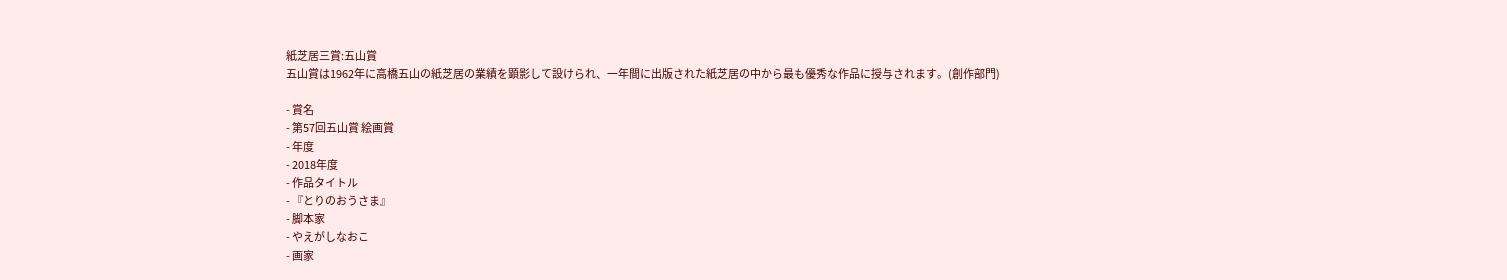紙芝居三賞:五山賞
五山賞は1962年に高橋五山の紙芝居の業績を顕影して設けられ、一年間に出版された紙芝居の中から最も優秀な作品に授与されます。(創作部門)

- 賞名
- 第57回五山賞 絵画賞
- 年度
- 2018年度
- 作品タイトル
- 『とりのおうさま』
- 脚本家
- やえがしなおこ
- 画家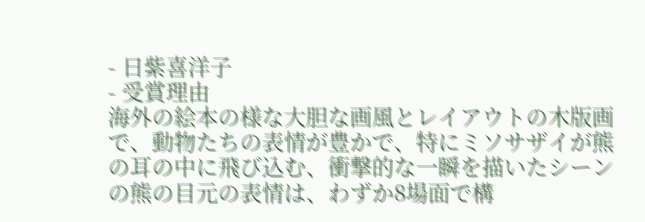- 日紫喜洋子
- 受賞理由
海外の絵本の様な大胆な画風とレイアウトの木版画で、動物たちの表情が豊かで、特にミソサザイが熊の耳の中に飛び込む、衝撃的な一瞬を描いたシーンの熊の目元の表情は、わずか8場面で構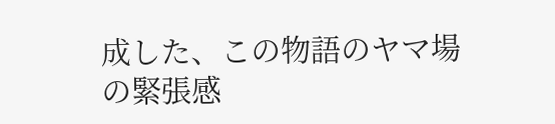成した、この物語のヤマ場の緊張感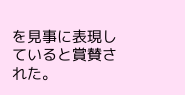を見事に表現していると賞賛された。